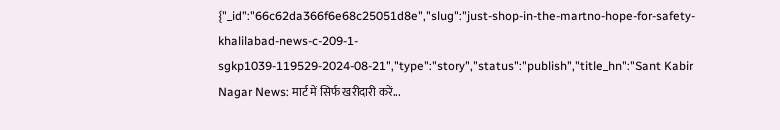{"_id":"66c62da366f6e68c25051d8e","slug":"just-shop-in-the-martno-hope-for-safety-khalilabad-news-c-209-1-sgkp1039-119529-2024-08-21","type":"story","status":"publish","title_hn":"Sant Kabir Nagar News: मार्ट में सिर्फ खरीदारी करें...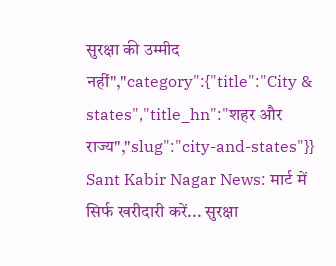सुरक्षा की उम्मीद नहीं","category":{"title":"City & states","title_hn":"शहर और राज्य","slug":"city-and-states"}}
Sant Kabir Nagar News: मार्ट में सिर्फ खरीदारी करें... सुरक्षा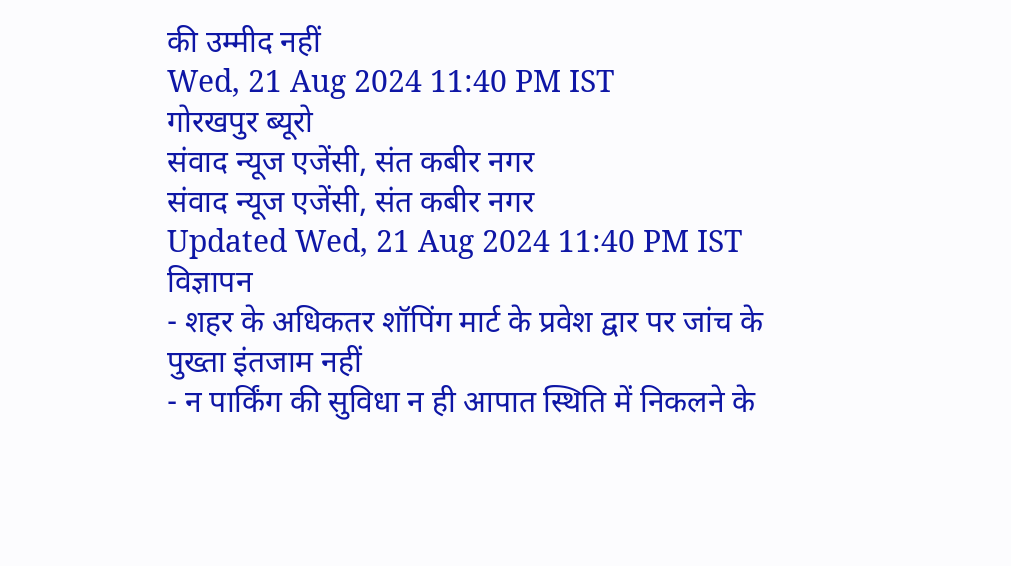की उम्मीद नहीं
Wed, 21 Aug 2024 11:40 PM IST
गोरखपुर ब्यूरो
संवाद न्यूज एजेंसी, संत कबीर नगर
संवाद न्यूज एजेंसी, संत कबीर नगर
Updated Wed, 21 Aug 2024 11:40 PM IST
विज्ञापन
- शहर के अधिकतर शॉपिंग मार्ट के प्रवेश द्वार पर जांच के पुख्ता इंतजाम नहीं
- न पार्किंग की सुविधा न ही आपात स्थिति में निकलने के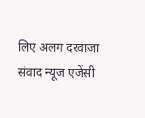लिए अलग दरवाजा
संवाद न्यूज एजेंसी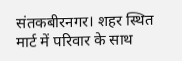संतकबीरनगर। शहर स्थित मार्ट में परिवार के साथ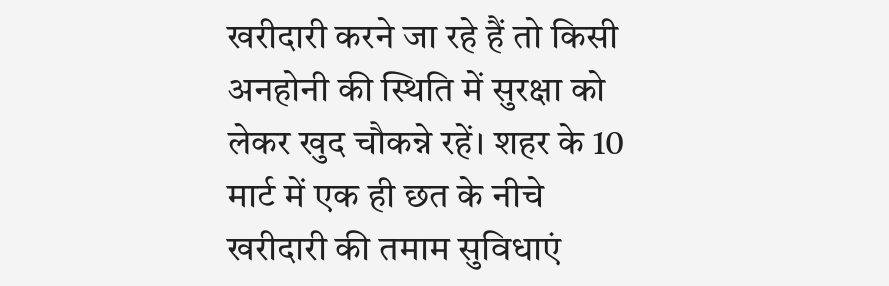खरीदारी करने जा रहे हैं तो किसी अनहोनी की स्थिति में सुरक्षा को लेकर खुद चौकन्ने रहें। शहर के 10 मार्ट में एक ही छत के नीचे खरीदारी की तमाम सुविधाएं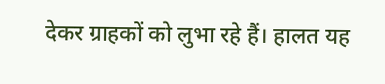देकर ग्राहकों को लुभा रहे हैं। हालत यह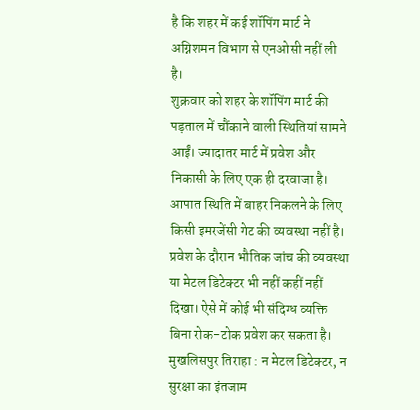है कि शहर में कई शॉपिंग मार्ट ने अग्निशमन विभाग से एनओसी नहीं ली है।
शुक्रवार को शहर के शॉपिंग मार्ट की पड़ताल में चौंकाने वाली स्थितियां सामने आईं। ज्यादातर मार्ट में प्रवेश और निकासी के लिए एक ही दरवाजा है। आपात स्थिति में बाहर निकलने के लिए किसी इमरजेंसी गेट की व्यवस्था नहीं है। प्रवेश के दौरान भौतिक जांच की व्यवस्था या मेटल डिटेक्टर भी नहीं कहीं नहीं दिखा। ऐसे में कोई भी संदिग्ध व्यक्ति बिना रोक-टोक प्रवेश कर सकता है।
मुखलिसपुर तिराहा : न मेटल डिटेक्टर, न सुरक्षा का इंतजाम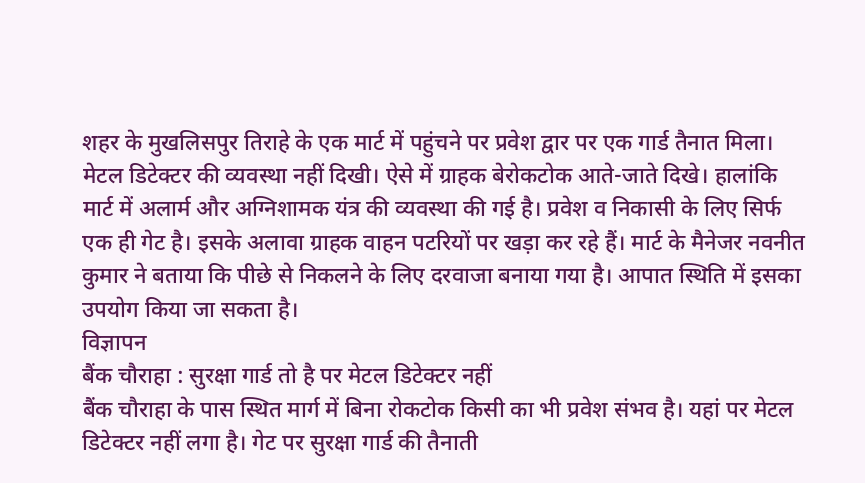शहर के मुखलिसपुर तिराहे के एक मार्ट में पहुंचने पर प्रवेश द्वार पर एक गार्ड तैनात मिला। मेटल डिटेक्टर की व्यवस्था नहीं दिखी। ऐसे में ग्राहक बेरोकटोक आते-जाते दिखे। हालांकि मार्ट में अलार्म और अग्निशामक यंत्र की व्यवस्था की गई है। प्रवेश व निकासी के लिए सिर्फ एक ही गेट है। इसके अलावा ग्राहक वाहन पटरियों पर खड़ा कर रहे हैं। मार्ट के मैनेजर नवनीत कुमार ने बताया कि पीछे से निकलने के लिए दरवाजा बनाया गया है। आपात स्थिति में इसका उपयोग किया जा सकता है।
विज्ञापन
बैंक चौराहा : सुरक्षा गार्ड तो है पर मेटल डिटेक्टर नहीं
बैंक चौराहा के पास स्थित मार्ग में बिना रोकटोक किसी का भी प्रवेश संभव है। यहां पर मेटल डिटेक्टर नहीं लगा है। गेट पर सुरक्षा गार्ड की तैनाती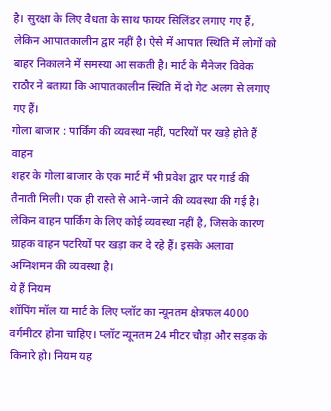है। सुरक्षा के लिए वैधता के साथ फायर सिलिंडर लगाए गए हैं, लेकिन आपातकालीन द्वार नहीं है। ऐसे में आपात स्थिति में लोगों को बाहर निकालने में समस्या आ सकती है। मार्ट के मैनेजर विवेक राठौर ने बताया कि आपातकालीन स्थिति में दो गेट अलग से लगाए गए हैं।
गोला बाजार : पार्किंग की व्यवस्था नहीं, पटरियों पर खड़े होते हैं वाहन
शहर के गोला बाजार के एक मार्ट में भी प्रवेश द्वार पर गार्ड की तैनाती मिली। एक ही रास्ते से आने-जाने की व्यवस्था की गई है। लेकिन वाहन पार्किंग के लिए कोई व्यवस्था नहीं है, जिसके कारण ग्राहक वाहन पटरियों पर खड़ा कर दे रहे हैं। इसके अलावा अग्निशमन की व्यवस्था है।
ये हैं नियम
शॉपिंग मॉल या मार्ट के लिए प्लॉट का न्यूनतम क्षेत्रफल 4000 वर्गमीटर होना चाहिए। प्लॉट न्यूनतम 24 मीटर चौड़ा और सड़क के किनारे हो। नियम यह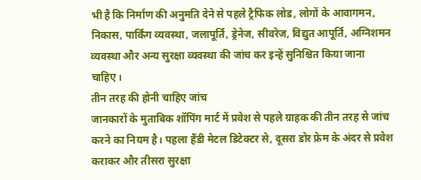भी है कि निर्माण की अनुमति देने से पहले ट्रैफिक लोड, लोगों के आवागमन, निकास, पार्किंग व्यवस्था, जलापूर्ति, ड्रेनेज, सीवरेज, विद्युत आपूर्ति, अग्निशमन व्यवस्था और अन्य सुरक्षा व्यवस्था की जांच कर इन्हें सुनिश्चित किया जाना चाहिए।
तीन तरह की होनी चाहिए जांच
जानकारों के मुताबिक शॉपिंग मार्ट में प्रवेश से पहले ग्राहक की तीन तरह से जांच करने का नियम है। पहला हैंडी मेटल डिटेक्टर से, दूसरा डोर फ्रेम के अंदर से प्रवेश कराकर और तीसरा सुरक्षा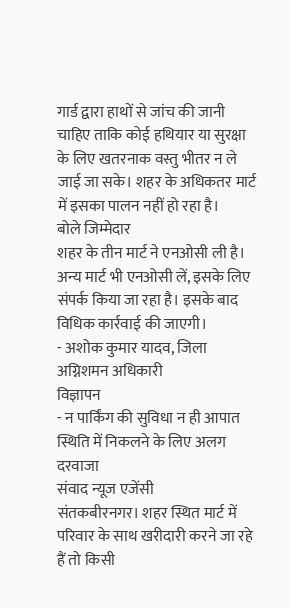गार्ड द्वारा हाथों से जांच की जानी चाहिए ताकि कोई हथियार या सुरक्षा के लिए खतरनाक वस्तु भीतर न ले जाई जा सके। शहर के अधिकतर मार्ट में इसका पालन नहीं हो रहा है।
बोले जिम्मेदार
शहर के तीन मार्ट ने एनओसी ली है। अन्य मार्ट भी एनओसी लें, इसके लिए संपर्क किया जा रहा है। इसके बाद विधिक कार्रवाई की जाएगी।
- अशोक कुमार यादव, जिला अग्निशमन अधिकारी
विज्ञापन
- न पार्किंग की सुविधा न ही आपात स्थिति में निकलने के लिए अलग दरवाजा
संवाद न्यूज एजेंसी
संतकबीरनगर। शहर स्थित मार्ट में परिवार के साथ खरीदारी करने जा रहे हैं तो किसी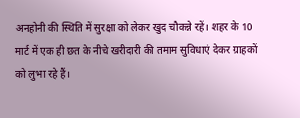अनहोनी की स्थिति में सुरक्षा को लेकर खुद चौकन्ने रहें। शहर के 10 मार्ट में एक ही छत के नीचे खरीदारी की तमाम सुविधाएं देकर ग्राहकों को लुभा रहे हैं।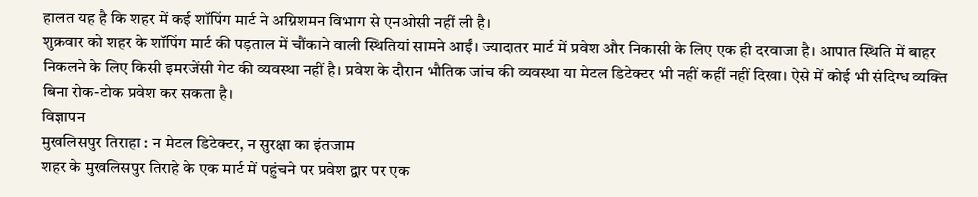हालत यह है कि शहर में कई शॉपिंग मार्ट ने अग्निशमन विभाग से एनओसी नहीं ली है।
शुक्रवार को शहर के शॉपिंग मार्ट की पड़ताल में चौंकाने वाली स्थितियां सामने आईं। ज्यादातर मार्ट में प्रवेश और निकासी के लिए एक ही दरवाजा है। आपात स्थिति में बाहर निकलने के लिए किसी इमरजेंसी गेट की व्यवस्था नहीं है। प्रवेश के दौरान भौतिक जांच की व्यवस्था या मेटल डिटेक्टर भी नहीं कहीं नहीं दिखा। ऐसे में कोई भी संदिग्ध व्यक्ति बिना रोक-टोक प्रवेश कर सकता है।
विज्ञापन
मुखलिसपुर तिराहा : न मेटल डिटेक्टर, न सुरक्षा का इंतजाम
शहर के मुखलिसपुर तिराहे के एक मार्ट में पहुंचने पर प्रवेश द्वार पर एक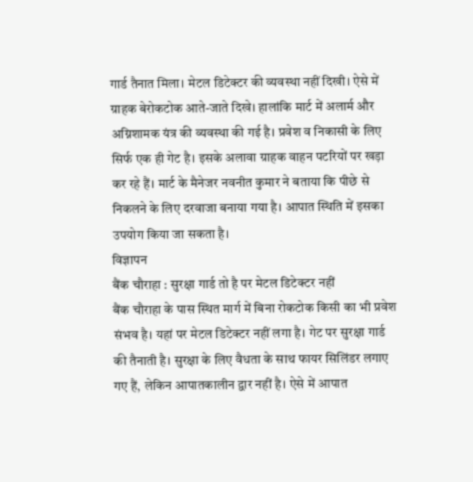गार्ड तैनात मिला। मेटल डिटेक्टर की व्यवस्था नहीं दिखी। ऐसे में ग्राहक बेरोकटोक आते-जाते दिखे। हालांकि मार्ट में अलार्म और अग्निशामक यंत्र की व्यवस्था की गई है। प्रवेश व निकासी के लिए सिर्फ एक ही गेट है। इसके अलावा ग्राहक वाहन पटरियों पर खड़ा कर रहे हैं। मार्ट के मैनेजर नवनीत कुमार ने बताया कि पीछे से निकलने के लिए दरवाजा बनाया गया है। आपात स्थिति में इसका उपयोग किया जा सकता है।
विज्ञापन
बैंक चौराहा : सुरक्षा गार्ड तो है पर मेटल डिटेक्टर नहीं
बैंक चौराहा के पास स्थित मार्ग में बिना रोकटोक किसी का भी प्रवेश संभव है। यहां पर मेटल डिटेक्टर नहीं लगा है। गेट पर सुरक्षा गार्ड की तैनाती है। सुरक्षा के लिए वैधता के साथ फायर सिलिंडर लगाए गए हैं, लेकिन आपातकालीन द्वार नहीं है। ऐसे में आपात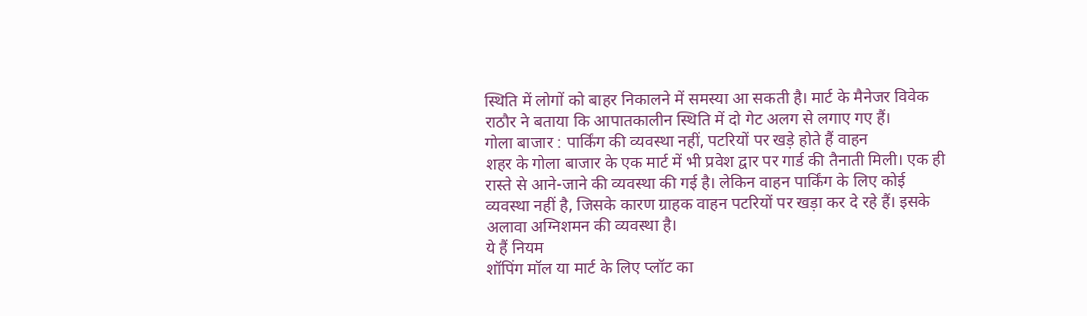स्थिति में लोगों को बाहर निकालने में समस्या आ सकती है। मार्ट के मैनेजर विवेक राठौर ने बताया कि आपातकालीन स्थिति में दो गेट अलग से लगाए गए हैं।
गोला बाजार : पार्किंग की व्यवस्था नहीं, पटरियों पर खड़े होते हैं वाहन
शहर के गोला बाजार के एक मार्ट में भी प्रवेश द्वार पर गार्ड की तैनाती मिली। एक ही रास्ते से आने-जाने की व्यवस्था की गई है। लेकिन वाहन पार्किंग के लिए कोई व्यवस्था नहीं है, जिसके कारण ग्राहक वाहन पटरियों पर खड़ा कर दे रहे हैं। इसके अलावा अग्निशमन की व्यवस्था है।
ये हैं नियम
शॉपिंग मॉल या मार्ट के लिए प्लॉट का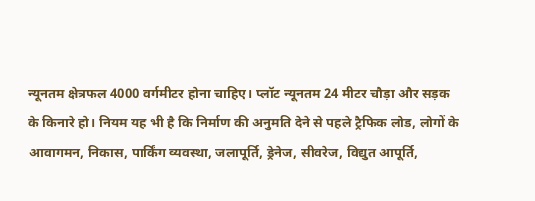न्यूनतम क्षेत्रफल 4000 वर्गमीटर होना चाहिए। प्लॉट न्यूनतम 24 मीटर चौड़ा और सड़क के किनारे हो। नियम यह भी है कि निर्माण की अनुमति देने से पहले ट्रैफिक लोड, लोगों के आवागमन, निकास, पार्किंग व्यवस्था, जलापूर्ति, ड्रेनेज, सीवरेज, विद्युत आपूर्ति,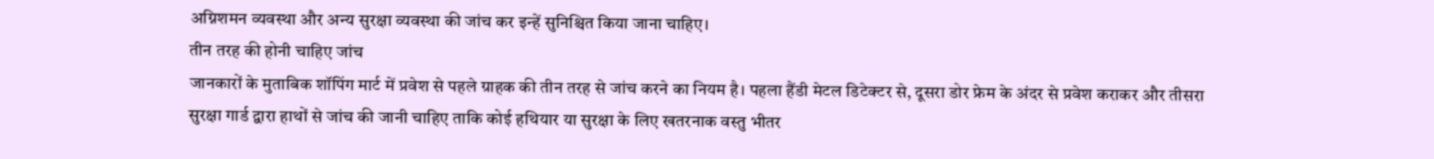अग्निशमन व्यवस्था और अन्य सुरक्षा व्यवस्था की जांच कर इन्हें सुनिश्चित किया जाना चाहिए।
तीन तरह की होनी चाहिए जांच
जानकारों के मुताबिक शॉपिंग मार्ट में प्रवेश से पहले ग्राहक की तीन तरह से जांच करने का नियम है। पहला हैंडी मेटल डिटेक्टर से, दूसरा डोर फ्रेम के अंदर से प्रवेश कराकर और तीसरा सुरक्षा गार्ड द्वारा हाथों से जांच की जानी चाहिए ताकि कोई हथियार या सुरक्षा के लिए खतरनाक वस्तु भीतर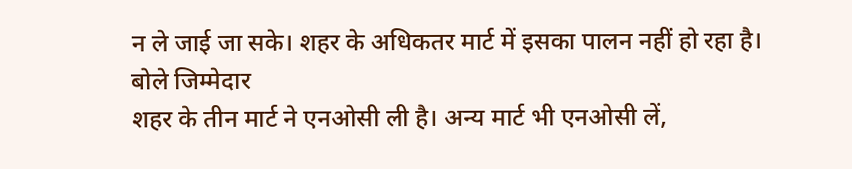न ले जाई जा सके। शहर के अधिकतर मार्ट में इसका पालन नहीं हो रहा है।
बोले जिम्मेदार
शहर के तीन मार्ट ने एनओसी ली है। अन्य मार्ट भी एनओसी लें,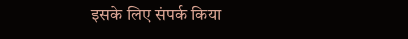इसके लिए संपर्क किया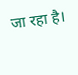जा रहा है।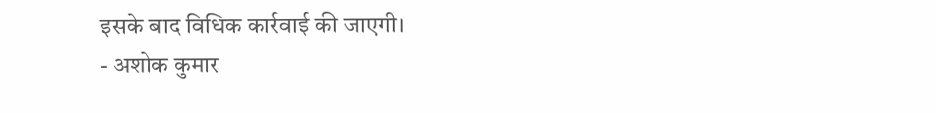इसके बाद विधिक कार्रवाई की जाएगी।
- अशोक कुमार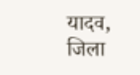यादव, जिला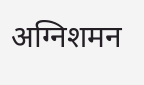अग्निशमन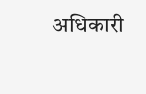अधिकारी